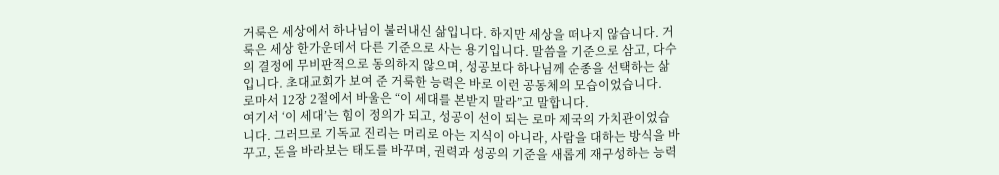거룩은 세상에서 하나님이 불러내신 삶입니다. 하지만 세상을 떠나지 않습니다. 거룩은 세상 한가운데서 다른 기준으로 사는 용기입니다. 말씀을 기준으로 삼고, 다수의 결정에 무비판적으로 동의하지 않으며, 성공보다 하나님께 순종을 선택하는 삶입니다. 초대교회가 보여 준 거룩한 능력은 바로 이런 공동체의 모습이었습니다.
로마서 12장 2절에서 바울은 “이 세대를 본받지 말라”고 말합니다.
여기서 ‘이 세대’는 힘이 정의가 되고, 성공이 선이 되는 로마 제국의 가치관이었습니다. 그러므로 기독교 진리는 머리로 아는 지식이 아니라, 사람을 대하는 방식을 바꾸고, 돈을 바라보는 태도를 바꾸며, 권력과 성공의 기준을 새롭게 재구성하는 능력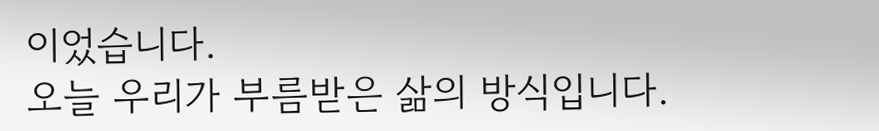이었습니다.
오늘 우리가 부름받은 삶의 방식입니다.